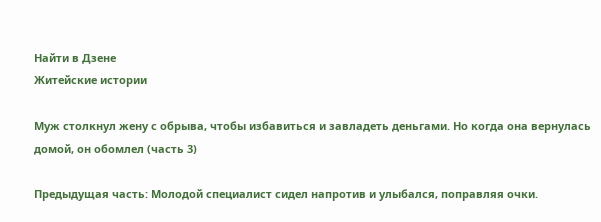Найти в Дзене
Житейские истории

Муж столкнул жену с обрыва, чтобы избавиться и завладеть деньгами. Но когда она вернулась домой, он обомлел (часть 3)

Предыдущая часть: Молодой специалист сидел напротив и улыбался, поправляя очки.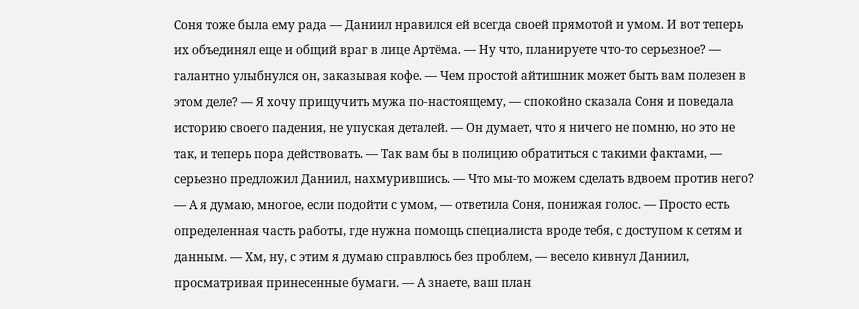Соня тоже была ему рада — Даниил нравился ей всегда своей прямотой и умом. И вот теперь их объединял еще и общий враг в лице Артёма. — Ну что, планируете что-то серьезное? — галантно улыбнулся он, заказывая кофе. — Чем простой айтишник может быть вам полезен в этом деле? — Я хочу прищучить мужа по-настоящему, — спокойно сказала Соня и поведала историю своего падения, не упуская деталей. — Он думает, что я ничего не помню, но это не так, и теперь пора действовать. — Так вам бы в полицию обратиться с такими фактами, — серьезно предложил Даниил, нахмурившись. — Что мы-то можем сделать вдвоем против него? — А я думаю, многое, если подойти с умом, — ответила Соня, понижая голос. — Просто есть определенная часть работы, где нужна помощь специалиста вроде тебя, с доступом к сетям и данным. — Хм, ну, с этим я думаю справлюсь без проблем, — весело кивнул Даниил, просматривая принесенные бумаги. — А знаете, ваш план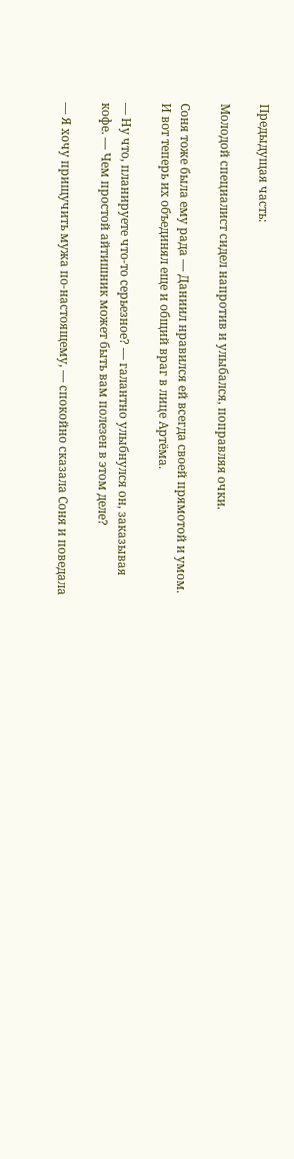Предыдущая часть:

Молодой специалист сидел напротив и улыбался, поправляя очки.

Соня тоже была ему рада — Даниил нравился ей всегда своей прямотой и умом. И вот теперь их объединял еще и общий враг в лице Артёма.

— Ну что, планируете что-то серьезное? — галантно улыбнулся он, заказывая кофе. — Чем простой айтишник может быть вам полезен в этом деле?

— Я хочу прищучить мужа по-настоящему, — спокойно сказала Соня и поведала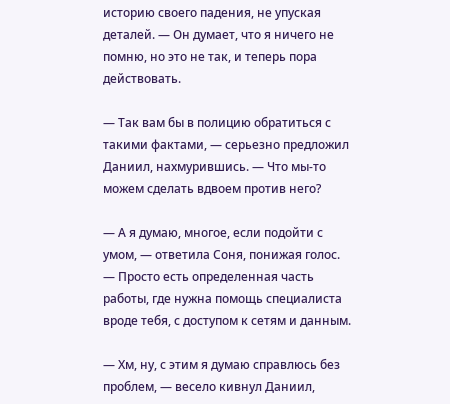историю своего падения, не упуская деталей. — Он думает, что я ничего не помню, но это не так, и теперь пора действовать.

— Так вам бы в полицию обратиться с такими фактами, — серьезно предложил Даниил, нахмурившись. — Что мы-то можем сделать вдвоем против него?

— А я думаю, многое, если подойти с умом, — ответила Соня, понижая голос. — Просто есть определенная часть работы, где нужна помощь специалиста вроде тебя, с доступом к сетям и данным.

— Хм, ну, с этим я думаю справлюсь без проблем, — весело кивнул Даниил,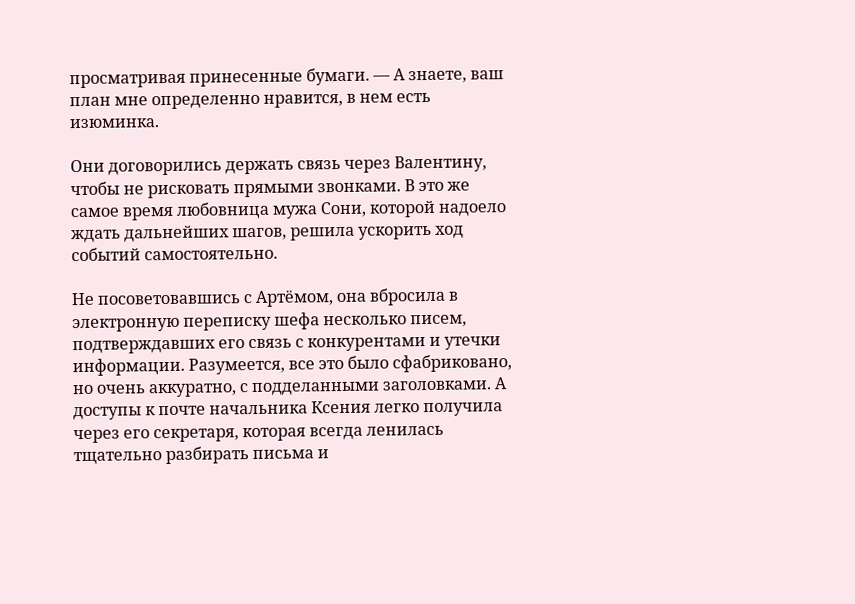просматривая принесенные бумаги. — А знаете, ваш план мне определенно нравится, в нем есть изюминка.

Они договорились держать связь через Валентину, чтобы не рисковать прямыми звонками. В это же самое время любовница мужа Сони, которой надоело ждать дальнейших шагов, решила ускорить ход событий самостоятельно.

Не посоветовавшись с Артёмом, она вбросила в электронную переписку шефа несколько писем, подтверждавших его связь с конкурентами и утечки информации. Разумеется, все это было сфабриковано, но очень аккуратно, с подделанными заголовками. А доступы к почте начальника Ксения легко получила через его секретаря, которая всегда ленилась тщательно разбирать письма и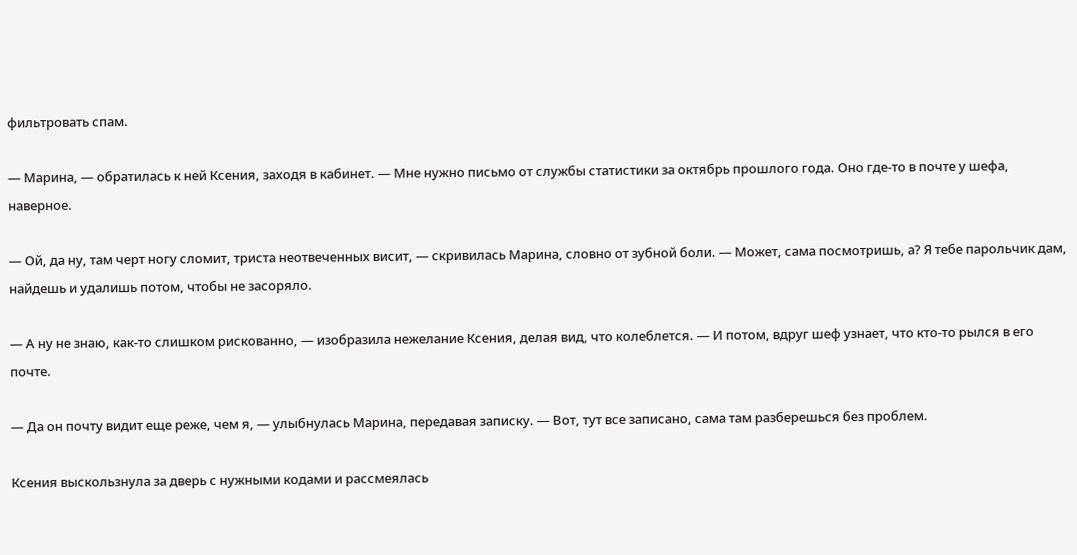фильтровать спам.

— Марина, — обратилась к ней Ксения, заходя в кабинет. — Мне нужно письмо от службы статистики за октябрь прошлого года. Оно где-то в почте у шефа, наверное.

— Ой, да ну, там черт ногу сломит, триста неотвеченных висит, — скривилась Марина, словно от зубной боли. — Может, сама посмотришь, а? Я тебе парольчик дам, найдешь и удалишь потом, чтобы не засоряло.

— А ну не знаю, как-то слишком рискованно, — изобразила нежелание Ксения, делая вид, что колеблется. — И потом, вдруг шеф узнает, что кто-то рылся в его почте.

— Да он почту видит еще реже, чем я, — улыбнулась Марина, передавая записку. — Вот, тут все записано, сама там разберешься без проблем.

Ксения выскользнула за дверь с нужными кодами и рассмеялась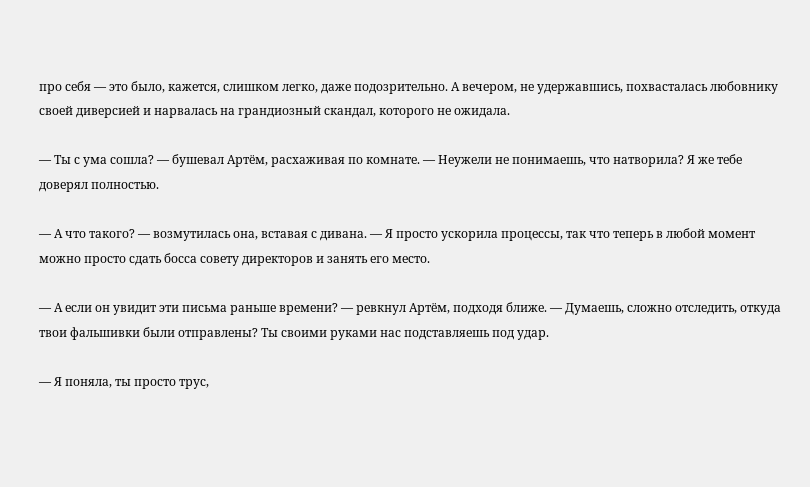про себя — это было, кажется, слишком легко, даже подозрительно. А вечером, не удержавшись, похвасталась любовнику своей диверсией и нарвалась на грандиозный скандал, которого не ожидала.

— Ты с ума сошла? — бушевал Артём, расхаживая по комнате. — Неужели не понимаешь, что натворила? Я же тебе доверял полностью.

— А что такого? — возмутилась она, вставая с дивана. — Я просто ускорила процессы, так что теперь в любой момент можно просто сдать босса совету директоров и занять его место.

— А если он увидит эти письма раньше времени? — ревкнул Артём, подходя ближе. — Думаешь, сложно отследить, откуда твои фальшивки были отправлены? Ты своими руками нас подставляешь под удар.

— Я поняла, ты просто трус,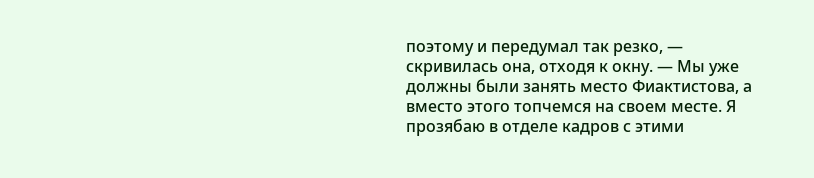поэтому и передумал так резко, — скривилась она, отходя к окну. — Мы уже должны были занять место Фиактистова, а вместо этого топчемся на своем месте. Я прозябаю в отделе кадров с этими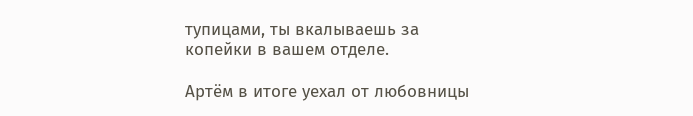тупицами, ты вкалываешь за копейки в вашем отделе.

Артём в итоге уехал от любовницы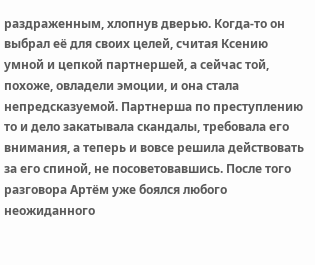раздраженным, хлопнув дверью. Когда-то он выбрал её для своих целей, считая Ксению умной и цепкой партнершей, а сейчас той, похоже, овладели эмоции, и она стала непредсказуемой. Партнерша по преступлению то и дело закатывала скандалы, требовала его внимания, а теперь и вовсе решила действовать за его спиной, не посоветовавшись. После того разговора Артём уже боялся любого неожиданного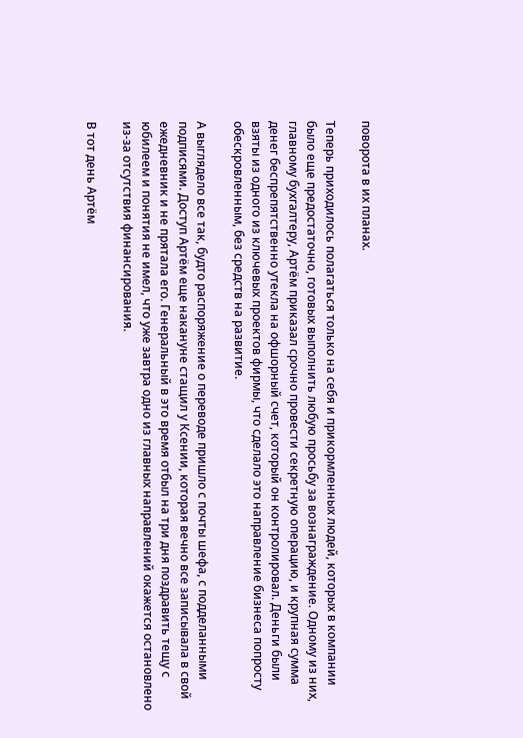поворота в их планах.

Теперь приходилось полагаться только на себя и прикормленных людей, которых в компании было еще предостаточно, готовых выполнить любую просьбу за вознаграждение. Одному из них, главному бухгалтеру, Артём приказал срочно провести секретную операцию, и крупная сумма денег беспрепятственно утекла на офшорный счет, который он контролировал. Деньги были взяты из одного из ключевых проектов фирмы, что сделало это направление бизнеса попросту обескровленным, без средств на развитие.

А выглядело все так, будто распоряжение о переводе пришло с почты шефа, с подделанными подписями. Доступ Артём еще накануне стащил у Ксении, которая вечно все записывала в свой ежедневник и не прятала его. Генеральный в это время отбыл на три дня поздравить тещу с юбилеем и понятия не имел, что уже завтра одно из главных направлений окажется остановлено из-за отсутствия финансирования.

В тот день Артём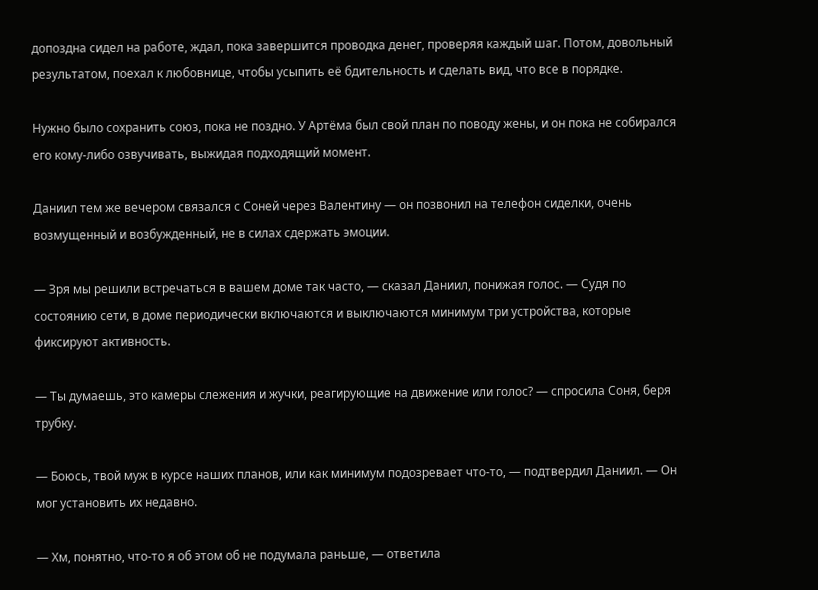допоздна сидел на работе, ждал, пока завершится проводка денег, проверяя каждый шаг. Потом, довольный результатом, поехал к любовнице, чтобы усыпить её бдительность и сделать вид, что все в порядке.

Нужно было сохранить союз, пока не поздно. У Артёма был свой план по поводу жены, и он пока не собирался его кому-либо озвучивать, выжидая подходящий момент.

Даниил тем же вечером связался с Соней через Валентину — он позвонил на телефон сиделки, очень возмущенный и возбужденный, не в силах сдержать эмоции.

— Зря мы решили встречаться в вашем доме так часто, — сказал Даниил, понижая голос. — Судя по состоянию сети, в доме периодически включаются и выключаются минимум три устройства, которые фиксируют активность.

— Ты думаешь, это камеры слежения и жучки, реагирующие на движение или голос? — спросила Соня, беря трубку.

— Боюсь, твой муж в курсе наших планов, или как минимум подозревает что-то, — подтвердил Даниил. — Он мог установить их недавно.

— Хм, понятно, что-то я об этом об не подумала раньше, — ответила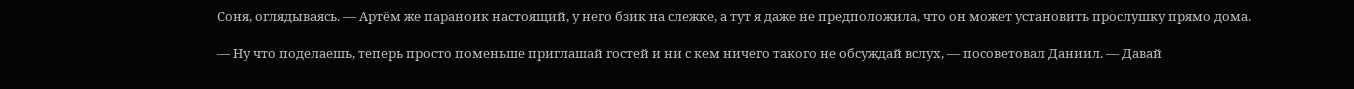Соня, оглядываясь. — Артём же параноик настоящий, у него бзик на слежке, а тут я даже не предположила, что он может установить прослушку прямо дома.

— Ну что поделаешь, теперь просто поменьше приглашай гостей и ни с кем ничего такого не обсуждай вслух, — посоветовал Даниил. — Давай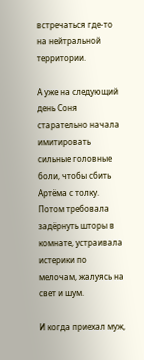встречаться где-то на нейтральной территории.

А уже на следующий день Соня старательно начала имитировать сильные головные боли, чтобы сбить Артёма с толку. Потом требовала задёрнуть шторы в комнате, устраивала истерики по мелочам, жалуясь на свет и шум.

И когда приехал муж,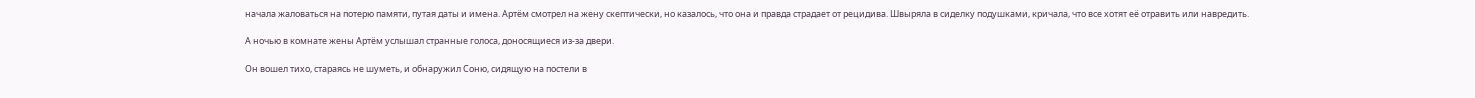начала жаловаться на потерю памяти, путая даты и имена. Артём смотрел на жену скептически, но казалось, что она и правда страдает от рецидива. Швыряла в сиделку подушками, кричала, что все хотят её отравить или навредить.

А ночью в комнате жены Артём услышал странные голоса, доносящиеся из-за двери.

Он вошел тихо, стараясь не шуметь, и обнаружил Соню, сидящую на постели в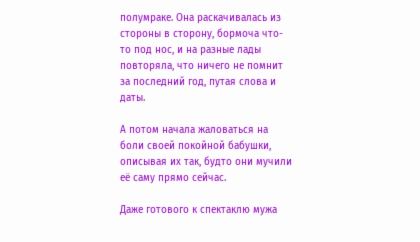полумраке. Она раскачивалась из стороны в сторону, бормоча что-то под нос, и на разные лады повторяла, что ничего не помнит за последний год, путая слова и даты.

А потом начала жаловаться на боли своей покойной бабушки, описывая их так, будто они мучили её саму прямо сейчас.

Даже готового к спектаклю мужа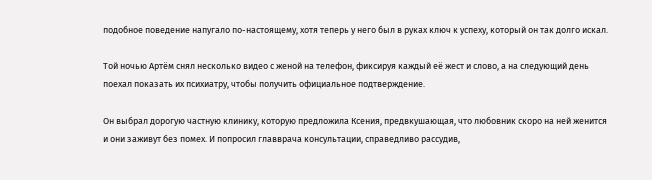подобное поведение напугало по-настоящему, хотя теперь у него был в руках ключ к успеху, который он так долго искал.

Той ночью Артём снял несколько видео с женой на телефон, фиксируя каждый её жест и слово, а на следующий день поехал показать их психиатру, чтобы получить официальное подтверждение.

Он выбрал дорогую частную клинику, которую предложила Ксения, предвкушающая, что любовник скоро на ней женится и они заживут без помех. И попросил главврача консультации, справедливо рассудив,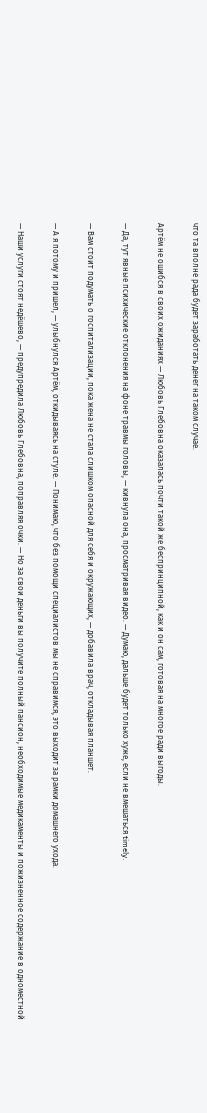что та вполне рада будет заработать денег на таком случае.

Артём не ошибся в своих ожиданиях — Любовь Глебовна оказалась почти такой же беспринципной, как и он сам, готовая на многое ради выгоды.

— Да, тут явные психические отклонения на фоне травмы головы, — кивнула она, просматривая видео. — Думаю, дальше будет только хуже, если не вмешаться timely.

— Вам стоит подумать о госпитализации, пока жена не стала слишком опасной для себя и окружающих, — добавила врач, откладывая планшет.

— А я потому и пришел, — улыбнулся Артём, откидываясь на стуле. — Понимаю, что без помощи специалистов мы не справимся, это выходит за рамки домашнего ухода.

— Наши услуги стоят недёшево, — предупредила Любовь Глебовна, поправляя очки. — Но за свои деньги вы получите полный пансион, необходимые медикаменты и пожизненное содержание в одноместной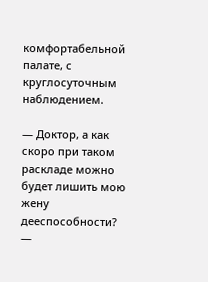комфортабельной палате, с круглосуточным наблюдением.

— Доктор, а как скоро при таком раскладе можно будет лишить мою жену дееспособности? —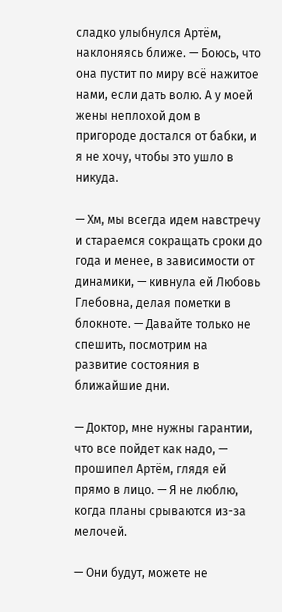сладко улыбнулся Артём, наклоняясь ближе. — Боюсь, что она пустит по миру всё нажитое нами, если дать волю. А у моей жены неплохой дом в пригороде достался от бабки, и я не хочу, чтобы это ушло в никуда.

— Хм, мы всегда идем навстречу и стараемся сокращать сроки до года и менее, в зависимости от динамики, — кивнула ей Любовь Глебовна, делая пометки в блокноте. — Давайте только не спешить, посмотрим на развитие состояния в ближайшие дни.

— Доктор, мне нужны гарантии, что все пойдет как надо, — прошипел Артём, глядя ей прямо в лицо. — Я не люблю, когда планы срываются из-за мелочей.

— Они будут, можете не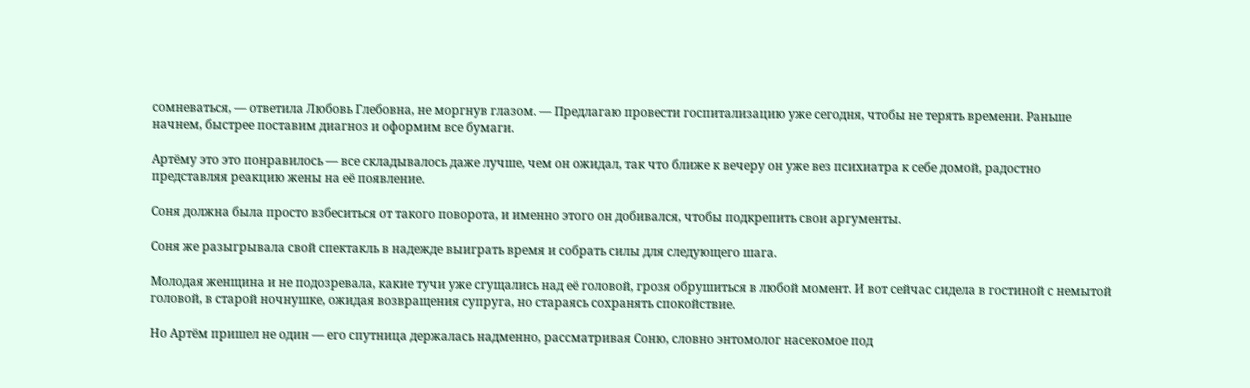сомневаться, — ответила Любовь Глебовна, не моргнув глазом. — Предлагаю провести госпитализацию уже сегодня, чтобы не терять времени. Раньше начнем, быстрее поставим диагноз и оформим все бумаги.

Артёму это это понравилось — все складывалось даже лучше, чем он ожидал, так что ближе к вечеру он уже вез психиатра к себе домой, радостно представляя реакцию жены на её появление.

Соня должна была просто взбеситься от такого поворота, и именно этого он добивался, чтобы подкрепить свои аргументы.

Соня же разыгрывала свой спектакль в надежде выиграть время и собрать силы для следующего шага.

Молодая женщина и не подозревала, какие тучи уже сгущались над её головой, грозя обрушиться в любой момент. И вот сейчас сидела в гостиной с немытой головой, в старой ночнушке, ожидая возвращения супруга, но стараясь сохранять спокойствие.

Но Артём пришел не один — его спутница держалась надменно, рассматривая Соню, словно энтомолог насекомое под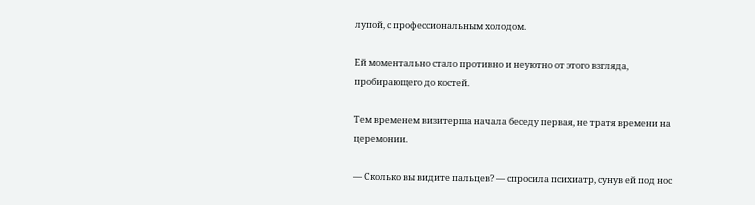лупой, с профессиональным холодом.

Ей моментально стало противно и неуютно от этого взгляда, пробирающего до костей.

Тем временем визитерша начала беседу первая, не тратя времени на церемонии.

— Сколько вы видите пальцев? — спросила психиатр, сунув ей под нос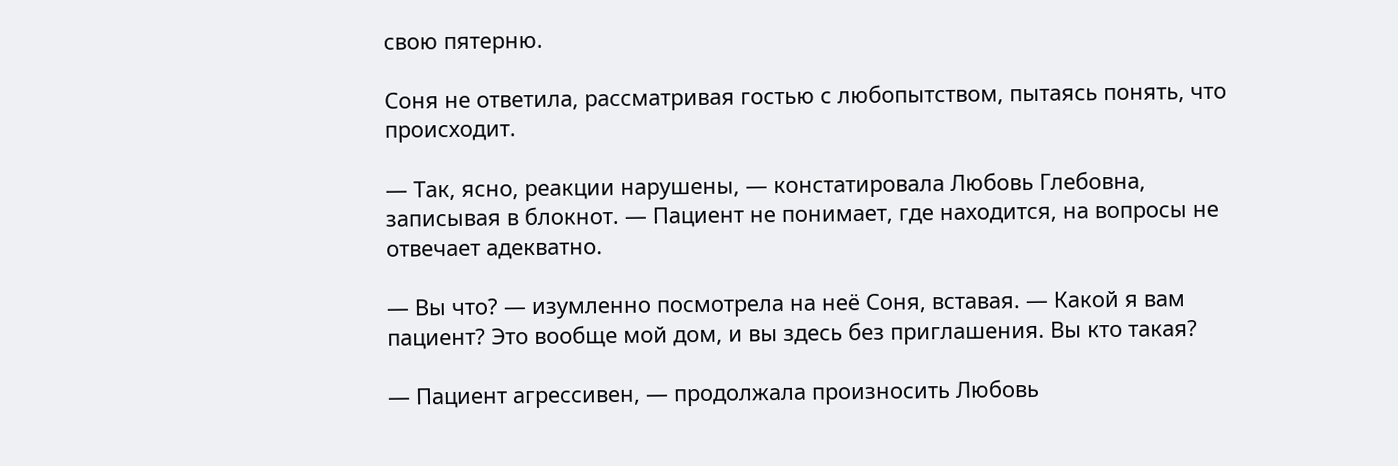свою пятерню.

Соня не ответила, рассматривая гостью с любопытством, пытаясь понять, что происходит.

— Так, ясно, реакции нарушены, — констатировала Любовь Глебовна, записывая в блокнот. — Пациент не понимает, где находится, на вопросы не отвечает адекватно.

— Вы что? — изумленно посмотрела на неё Соня, вставая. — Какой я вам пациент? Это вообще мой дом, и вы здесь без приглашения. Вы кто такая?

— Пациент агрессивен, — продолжала произносить Любовь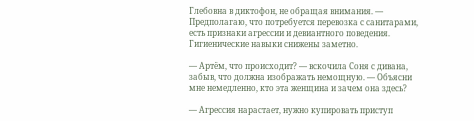Глебовна в диктофон, не обращая внимания. — Предполагаю, что потребуется перевозка с санитарами, есть признаки агрессии и девиантного поведения. Гигиенические навыки снижены заметно.

— Артём, что происходит? — вскочила Соня с дивана, забыв, что должна изображать немощную. — Объясни мне немедленно, кто эта женщина и зачем она здесь?

— Агрессия нарастает, нужно купировать приступ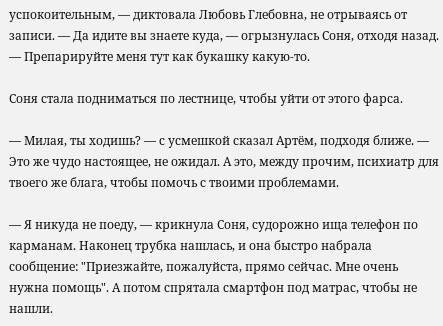успокоительным, — диктовала Любовь Глебовна, не отрываясь от записи. — Да идите вы знаете куда, — огрызнулась Соня, отходя назад. — Препарируйте меня тут как букашку какую-то.

Соня стала подниматься по лестнице, чтобы уйти от этого фарса.

— Милая, ты ходишь? — с усмешкой сказал Артём, подходя ближе. — Это же чудо настоящее, не ожидал. А это, между прочим, психиатр для твоего же блага, чтобы помочь с твоими проблемами.

— Я никуда не поеду, — крикнула Соня, судорожно ища телефон по карманам. Наконец трубка нашлась, и она быстро набрала сообщение: "Приезжайте, пожалуйста, прямо сейчас. Мне очень нужна помощь". А потом спрятала смартфон под матрас, чтобы не нашли.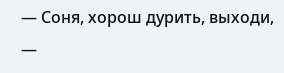— Соня, хорош дурить, выходи, —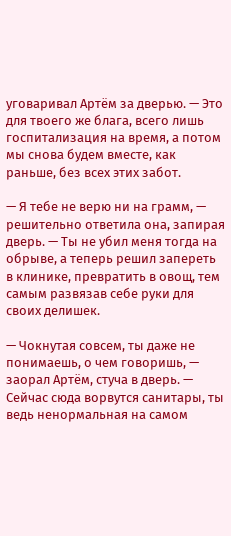уговаривал Артём за дверью. — Это для твоего же блага, всего лишь госпитализация на время, а потом мы снова будем вместе, как раньше, без всех этих забот.

— Я тебе не верю ни на грамм, — решительно ответила она, запирая дверь. — Ты не убил меня тогда на обрыве, а теперь решил запереть в клинике, превратить в овощ, тем самым развязав себе руки для своих делишек.

— Чокнутая совсем, ты даже не понимаешь, о чем говоришь, — заорал Артём, стуча в дверь. — Сейчас сюда ворвутся санитары, ты ведь ненормальная на самом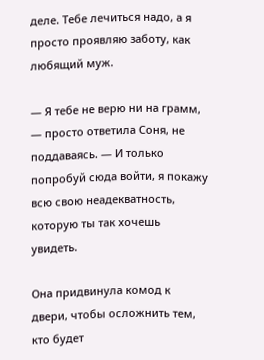деле. Тебе лечиться надо, а я просто проявляю заботу, как любящий муж.

— Я тебе не верю ни на грамм, — просто ответила Соня, не поддаваясь. — И только попробуй сюда войти, я покажу всю свою неадекватность, которую ты так хочешь увидеть.

Она придвинула комод к двери, чтобы осложнить тем, кто будет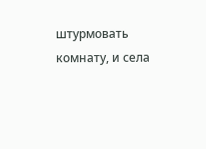штурмовать комнату, и села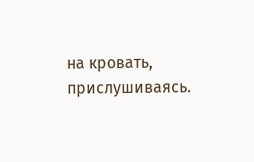на кровать, прислушиваясь.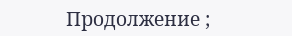Продолжение ;